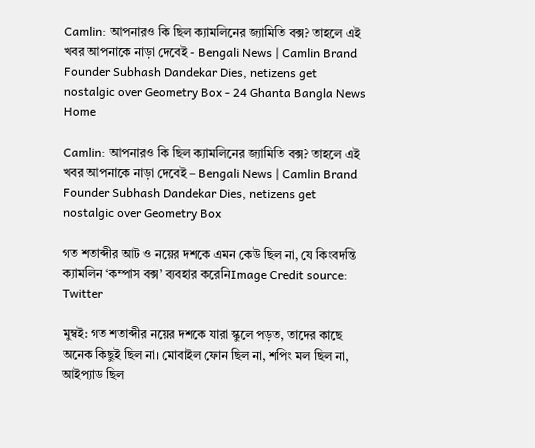Camlin: আপনারও কি ছিল ক্যামলিনের জ্যামিতি বক্স? তাহলে এই খবর আপনাকে নাড়া দেবেই - Bengali News | Camlin Brand Founder Subhash Dandekar Dies, netizens get nostalgic over Geometry Box - 24 Ghanta Bangla News
Home

Camlin: আপনারও কি ছিল ক্যামলিনের জ্যামিতি বক্স? তাহলে এই খবর আপনাকে নাড়া দেবেই – Bengali News | Camlin Brand Founder Subhash Dandekar Dies, netizens get nostalgic over Geometry Box

গত শতাব্দীর আট ও নয়ের দশকে এমন কেউ ছিল না, যে কিংবদন্তি ক্যামলিন ‘কম্পাস বক্স’ ব্যবহার করেনিImage Credit source: Twitter

মুম্বই: গত শতাব্দীর নয়ের দশকে যারা স্কুলে পড়ত, তাদের কাছে অনেক কিছুই ছিল না। মোবাইল ফোন ছিল না, শপিং মল ছিল না, আইপ্যাড ছিল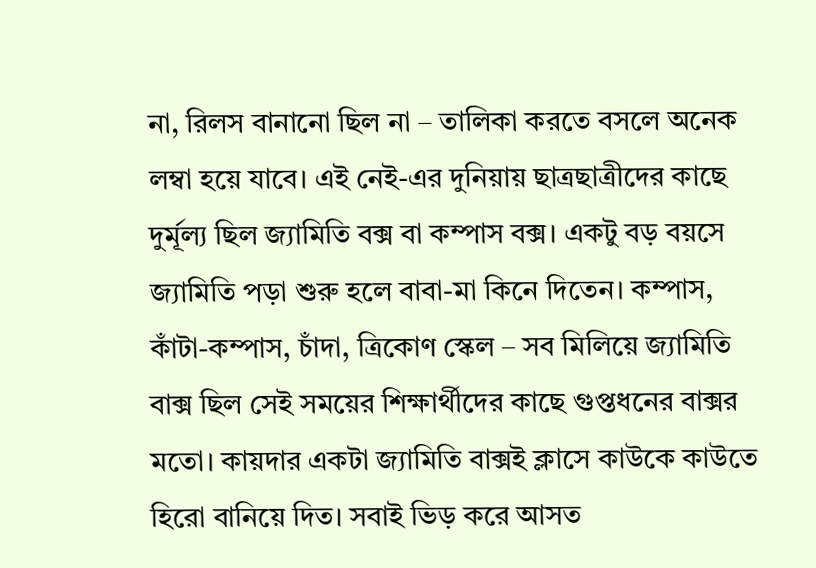না, রিলস বানানো ছিল না – তালিকা করতে বসলে অনেক লম্বা হয়ে যাবে। এই নেই-এর দুনিয়ায় ছাত্রছাত্রীদের কাছে দুর্মূল্য ছিল জ্যামিতি বক্স বা কম্পাস বক্স। একটু বড় বয়সে জ্যামিতি পড়া শুরু হলে বাবা-মা কিনে দিতেন। কম্পাস, কাঁটা-কম্পাস, চাঁদা, ত্রিকোণ স্কেল – সব মিলিয়ে জ্যামিতি বাক্স ছিল সেই সময়ের শিক্ষার্থীদের কাছে গুপ্তধনের বাক্সর মতো। কায়দার একটা জ্যামিতি বাক্সই ক্লাসে কাউকে কাউতে হিরো বানিয়ে দিত। সবাই ভিড় করে আসত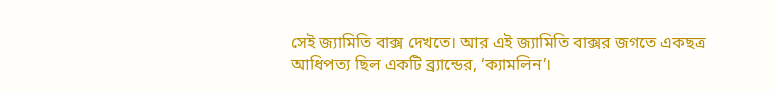সেই জ্যামিতি বাক্স দেখতে। আর এই জ্যামিতি বাক্সর জগতে একছত্র আধিপত্য ছিল একটি ব্র্যান্ডের, ‘ক্যামলিন’।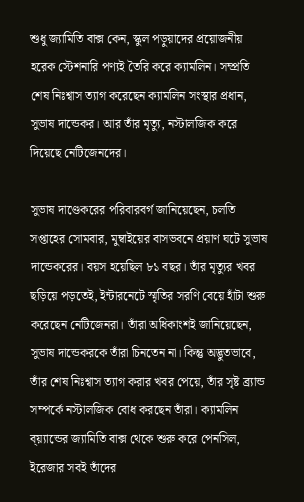শুধু জ্যামিতি বাক্স কেন, স্কুল পড়ুয়াদের প্রয়োজনীয় হরেক স্টেশনারি পণ্যই তৈরি করে ক্যামলিন। সম্প্রতি শেষ নিঃশ্বাস ত্যাগ করেছেন ক্যামলিন সংস্থার প্রধান, সুভাষ দান্ডেকর। আর তাঁর মৃত্যু, নস্টালজিক করে দিয়েছে নেটিজেনদের।

সুভাষ দাণ্ডেকরের পরিবারবর্গ জানিয়েছেন, চলতি সপ্তাহের সোমবার, মুম্বাইয়ের বাসভবনে প্রয়াণ ঘটে সুভাষ দান্ডেকরের। বয়স হয়েছিল ৮১ বছর। তাঁর মৃত্যুর খবর ছড়িয়ে পড়তেই, ইন্টারনেটে স্মৃতির সরণি বেয়ে হাঁটা শুরু করেছেন নেটিজেনরা। তাঁরা অধিকাংশই জানিয়েছেন, সুভাষ দান্ডেকরকে তাঁরা চিনতেন না। কিন্তু অদ্ভুতভাবে, তাঁর শেষ নিঃশ্বাস ত্যাগ করার খবর পেয়ে, তাঁর সৃষ্ট ব্র্যান্ড সম্পর্কে নস্টালজিক বোধ করছেন তাঁরা। ক্যামলিন ব্য়্যান্ডের জ্যামিতি বাক্স থেকে শুরু করে পেনসিল, ইরেজার সবই তাঁদের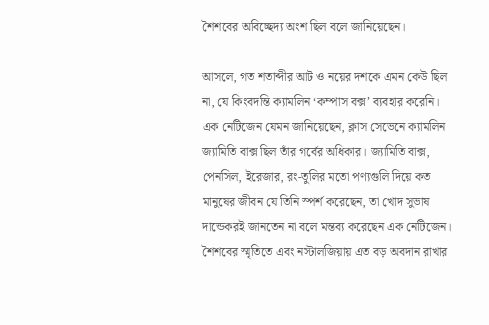শৈশবের অবিচ্ছেদ্য অংশ ছিল বলে জানিয়েছেন।

আসলে, গত শতাব্দীর আট ও নয়ের দশকে এমন কেউ ছিল না, যে কিংবদন্তি ক্যামলিন ‘কম্পাস বক্স’ ব্যবহার করেনি। এক নেটিজেন যেমন জানিয়েছেন, ক্লাস সেভেনে ক্যামলিন জ্যামিতি বাক্স ছিল তাঁর গর্বের অধিকার। জ্যামিতি বাক্স, পেনসিল, ইরেজার, রং-তুলির মতো পণ্যগুলি দিয়ে কত মানুষের জীবন যে তিনি স্পর্শ করেছেন, তা খোদ সুভাষ দান্ডেকরই জানতেন না বলে মন্তব্য করেছেন এক নেটিজেন। শৈশবের স্মৃতিতে এবং নস্টালজিয়ায় এত বড় অবদান রাখার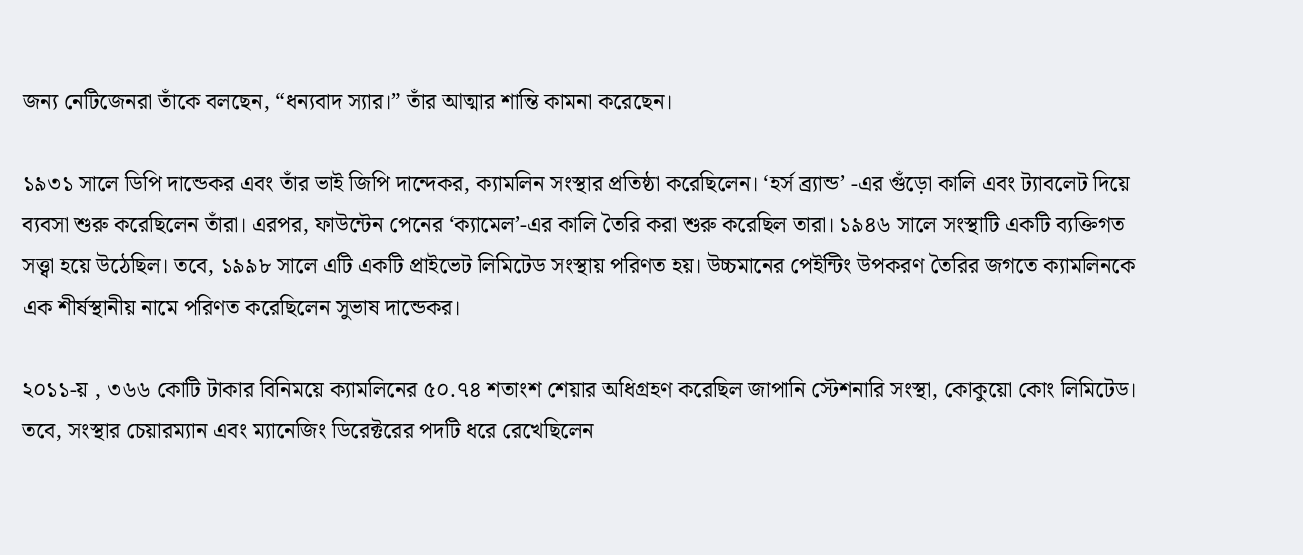জন্য নেটিজেনরা তাঁকে বলছেন, “ধন্যবাদ স্যার।” তাঁর আত্মার শান্তি কামনা করেছেন।

১৯৩১ সালে ডিপি দান্ডেকর এবং তাঁর ভাই জিপি দান্দেকর, ক্যামলিন সংস্থার প্রতিষ্ঠা করেছিলেন। ‘হর্স ব্র্যান্ড’ -এর গুঁড়ো কালি এবং ট্যাবলেট দিয়ে ব্যবসা শুরু করেছিলেন তাঁরা। এরপর, ফাউন্টেন পেনের ‘ক্যামেল’-এর কালি তৈরি করা শুরু করেছিল তারা। ১৯৪৬ সালে সংস্থাটি একটি ব্যক্তিগত সত্ত্বা হয়ে উঠেছিল। তবে, ১৯৯৮ সালে এটি একটি প্রাইভেট লিমিটেড সংস্থায় পরিণত হয়। উচ্চমানের পেইন্টিং উপকরণ তৈরির জগতে ক্যামলিনকে এক শীর্ষস্থানীয় নামে পরিণত করেছিলেন সুভাষ দান্ডেকর।

২০১১-য় , ৩৬৬ কোটি টাকার বিনিময়ে ক্যামলিনের ৫০.৭৪ শতাংশ শেয়ার অধিগ্রহণ করেছিল জাপানি স্টেশনারি সংস্থা, কোকুয়ো কোং লিমিটেড। তবে, সংস্থার চেয়ারম্যান এবং ম্যানেজিং ডিরেক্টরের পদটি ধরে রেখেছিলেন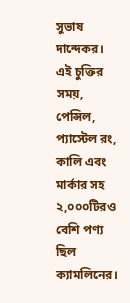সুভাষ দান্দেকর। এই চুক্তির সময়, পেন্সিল, প্যাস্টেল রং, কালি এবং মার্কার সহ ২,০০০টিরও বেশি পণ্য ছিল ক্যামলিনের।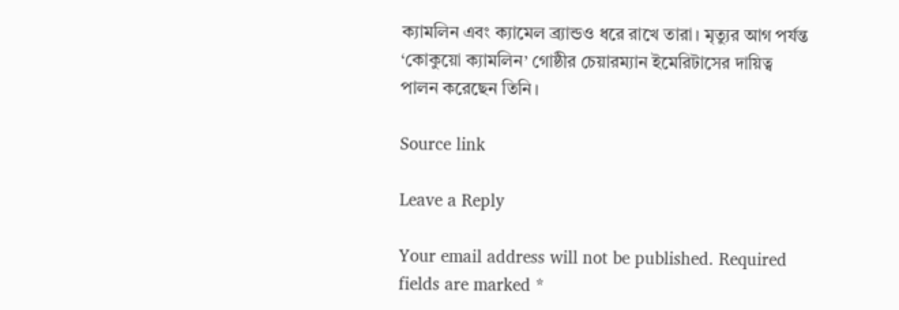ক্যামলিন এবং ক্যামেল ব্র্যান্ডও ধরে রাখে তারা। মৃত্যুর আগ পর্যন্ত ‘কোকুয়ো ক্যামলিন’ গোষ্ঠীর চেয়ারম্যান ইমেরিটাসের দায়িত্ব পালন করেছেন তিনি।

Source link

Leave a Reply

Your email address will not be published. Required fields are marked *